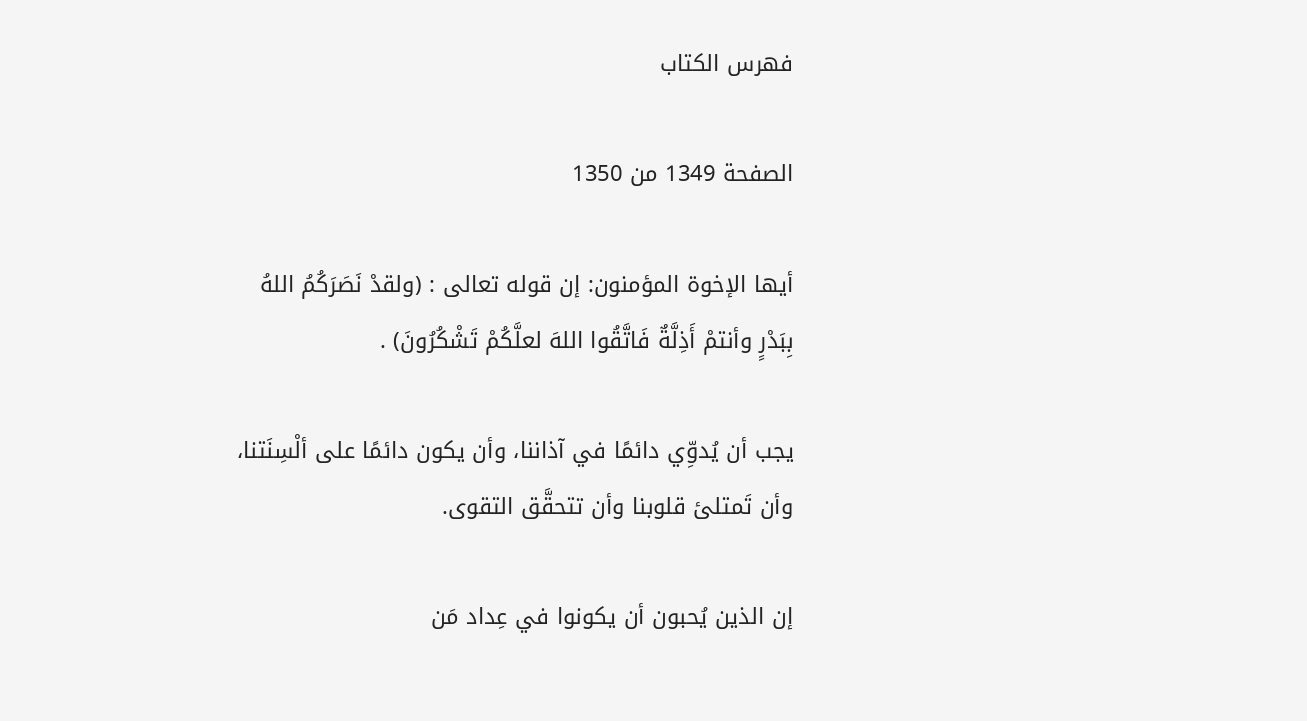فهرس الكتاب

الصفحة 1349 من 1350

أيها الإخوة المؤمنون: إن قوله تعالى : (ولقدْ نَصَرَكُمُ اللهُ بِبَدْرٍ وأنتمْ أَذِلَّةٌ فَاتَّقُوا اللهَ لعلَّكُمْ تَشْكُرُونَ) .

يجب أن يُدوِّي دائمًا في آذاننا، وأن يكون دائمًا على ألْسِنَتنا، وأن تَمتلئ قلوبنا وأن تتحقَّق التقوى.

إن الذين يُحبون أن يكونوا في عِداد مَن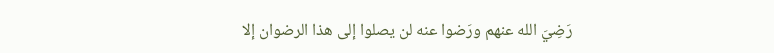رَضِيَ الله عنهم ورَضوا عنه لن يصلوا إلى هذا الرضوان إلا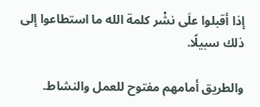إذا أقبلوا علَى نشْر كلمة الله ما استطاعوا إلى ذلك سبيلًا.

والطريق أمامهم مفتوح للعمل والنشاط.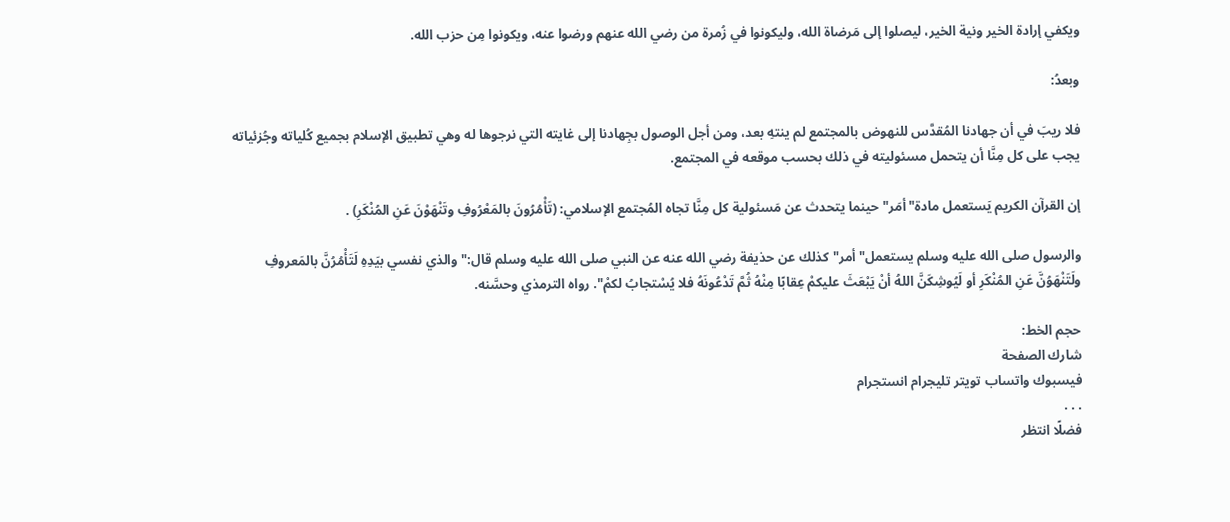ويكفي إرادة الخير ونية الخير، ليصلوا إلى مَرضاة الله، وليكونوا في زُمرة من رضي الله عنهم ورضوا عنه، ويكونوا مِن حزب الله.

وبعدُ:

فلا ريبَ في أن جهادنا المُقدَّس للنهوض بالمجتمع لم ينتهِ بعد، ومن أجل الوصول بجِهادنا إلى غايته التي نرجوها له وهي تطبيق الإسلام بجميع كُلياته وجُزئياته يجب على كل مِنَّا أن يتحمل مسئوليته في ذلك بحسب موقعه في المجتمع.

إن القرآن الكريم يَستعمل مادة"أمَر"حينما يتحدث عن مَسئولية كل مِنَّا تجاه المُجتمع الإسلامي: (تَأْمُرُونَ بالمَعْرُوفِ وتَنْهَوْنَ عَنِ المُنْكَرِ) .

والرسول صلى الله عليه وسلم يستعمل"أمر"كذلك عن حذيفة رضي الله عنه عن النبي صلى الله عليه وسلم قال:"والذي نفسي بيَدِهِ لَتَأْمُرُنَّ بالمَعروفِ ولَتَنْهَوُنَّ عَنِ المُنْكَرِ أو لَيُوشِكَنَّ اللهُ أنْ يَبْعَثَ عليكمْ عِقابًا مِنْهُ ثُمَّ تَدْعُونَهُ فلا يُسْتجابُ لكمْ". رواه الترمذي وحسَّنه.

حجم الخط:
شارك الصفحة
فيسبوك واتساب تويتر تليجرام انستجرام
. . .
فضلًا انتظر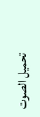تحميل الصوت